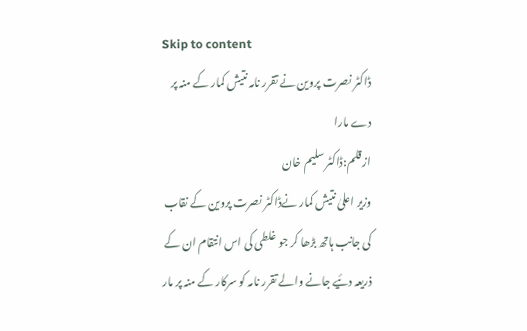Skip to content
ڈاکٹر نصرت پروین نے تقرر نامہ نتیش کمار کے منہ پر دے مارا
ازقلم:ڈاکٹر سلیم خان
وزیر اعلیٰ نتیش کمار نےڈاکٹر نصرت پروین کے نقاب کی جانب ہاتھ بڑھا کر جو غلطی کی اس انتقام ان کے ذریعہ دئیے جانے والے تقرر نامہ کو سرکار کے منہ پر مار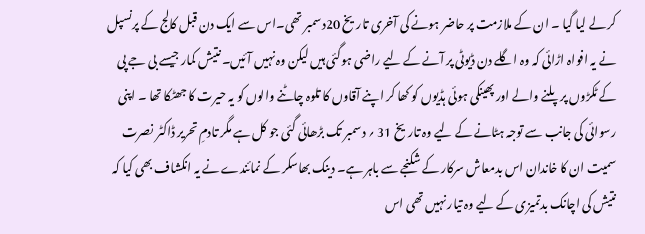کر لے لیا گیا ۔ ان کے ملازمت پر حاضر ہونے کی آخری تاریخ 20دسمبر تھی۔اس سے ایک دن قبل کالج کے پرنسپل نے یہ افواہ اڑائی کہ وہ اگلے دن ڈیوٹی پر آنے کے لیے راضی ہوگئی ہیں لیکن وہ نہیں آئیں۔ نتیش کمار جیسے بی جے پی کے ٹکڑوں پر پلنے والے اور پھینکی ہوئی ہڈیوں کو کھا کر اپنے آقاوں کا تلوہ چاٹنے والوں کو یہ حیرت کا جھٹکا تھا ۔ اپنی رسوائی کی جانب سے توجہ ہٹانے کے لیے وہ تاریخ 31 ؍ دسمبر تک بڑھائی گئی جو کل ہے مگر تادمِ تحریر ڈاکٹر نصرت سمیت ان کا خاندان اس بدمعاش سرکار کے شکنجے سے باہر ہے۔ دینک بھاسکر کے نمائندے نے یہ انکشاف بھی کیا کہ نتیش کی اچانک بدتمیزی کے لیے وہ تیار نہیں تھی اس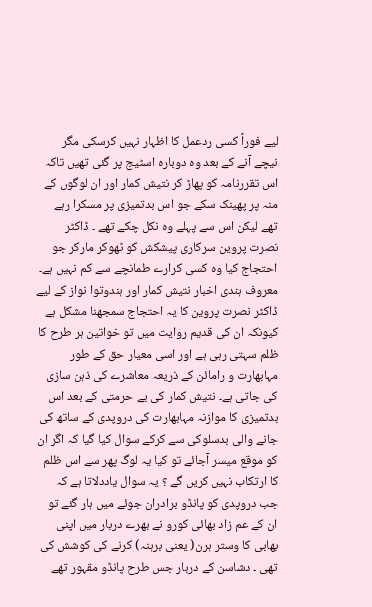لیے فوراً کسی ردعمل کا اظہار نہیں کرسکی مگر نیچے آنے کے بعد وہ دوبارہ اسٹیج پر گئی تھیں تاکہ اس تقررنامہ کو پھاڑ کر نتیش کمار اور ان لوگوں کے منہ پر پھینک سکے جو اس بدتمیزی پر مسکرا رہے تھے لیکن اس سے پہلے وہ نکل چکے تھے ۔ ڈاکٹر نصرت پروین سرکاری پیشکش کو ٹھوکر مارکر جو احتجاج کیا وہ کسی کرارے طمانچے سے کم نہیں ہے۔
معروف ہندی اخبار نتیش کمار اور ہندوتوا نواز کے لیے ڈاکٹر نصرت پروین کا یہ احتجاج سمجھنا مشکل ہے کیونکہ ان کی قدیم روایت میں تو خواتین ہر طرح کا ظلم سہتی رہی ہے اور اسی معیار حق کے طور مہابھارت و رامائن کے ذریعہ معاشرے کی ذہن سازی کی جاتی ہے۔ نتیش کمار کی بے حرمتی کے بعد اس بدتمیزی کا موازنہ مہابھارت کی دروپدی کے ساتھ کی جانے والی بدسلوکی سے کرکے سوال کیا گیا کہ اگر ان کو موقع میسر آجائے تو کیا یہ لوگ پھر سے اس ظلم کا ارتکاب نہیں کریں گے ؟ یہ سوال یاددلاتا ہے کہ جب دروپدی کو پانڈو برادران جوئے میں ہار گئے تو ان کے عم زاد بھائی کورو نے بھرے دربار میں اپنی بھابی کا وستر ہرن( یعنی برہنہ) کرنے کی کوشش کی تھی ۔ دشاسن کے دربار جس طرح پانڈو مقہور تھے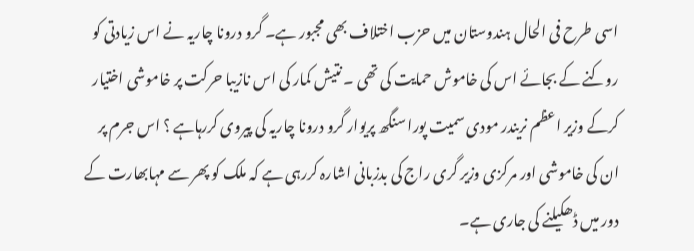اسی طرح فی الحال ہندوستان میں حزب اختلاف بھی مجبور ہے۔ گرو درونا چاریہ نے اس زیادتی کو روکنے کے بجائے اس کی خاموش حمایت کی تھی ۔ نتیش کمار کی اس نازیبا حرکت پر خاموشی اختیار کرکے وزیر اعظم نریندر مودی سمیت پورا سنگھ پریوار گرو درونا چاریہ کی پیروی کررہاہے ؟ اس جرم پر ان کی خاموشی اور مرکزی وزیر گری راج کی بدزبانی اشارہ کررہی ہے کہ ملک کو پھر سے مہابھارت کے دور میں ڈھکیلنے کی جاری ہے۔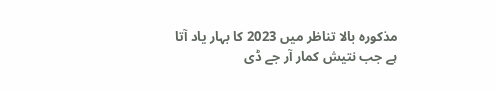مذکورہ بالا تناظر میں 2023 کا بہار یاد آتا ہے جب نتیش کمار آر جے ڈی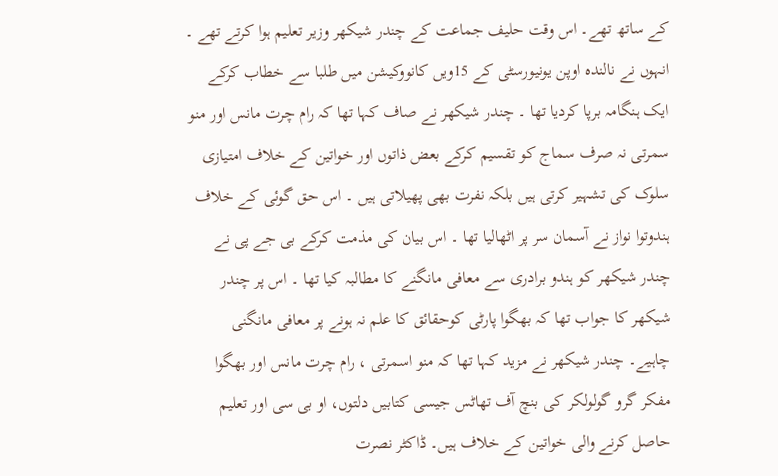کے ساتھ تھے۔ اس وقت حلیف جماعت کے چندر شیکھر وزیر تعلیم ہوا کرتے تھے ۔ انہوں نے نالندہ اوپن یونیورسٹی کے 15ویں کانووکیشن میں طلبا سے خطاب کرکے ایک ہنگامہ برپا کردیا تھا ۔ چندر شیکھر نے صاف کہا تھا کہ رام چرت مانس اور منو سمرتی نہ صرف سماج کو تقسیم کرکے بعض ذاتوں اور خواتین کے خلاف امتیازی سلوک کی تشہیر کرتی ہیں بلکہ نفرت بھی پھیلاتی ہیں ۔ اس حق گوئی کے خلاف ہندوتوا نواز نے آسمان سر پر اٹھالیا تھا ۔ اس بیان کی مذمت کرکے بی جے پی نے چندر شیکھر کو ہندو برادری سے معافی مانگنے کا مطالبہ کیا تھا ۔ اس پر چندر شیکھر کا جواب تھا کہ بھگوا پارٹی کوحقائق کا علم نہ ہونے پر معافی مانگنی چاہیے۔ چندر شیکھر نے مزید کہا تھا کہ منو اسمرتی ، رام چرت مانس اور بھگوا مفکر گرو گولولکر کی بنچ آف تھاٹس جیسی کتابیں دلتوں، او بی سی اور تعلیم حاصل کرنے والی خواتین کے خلاف ہیں۔ ڈاکٹر نصرت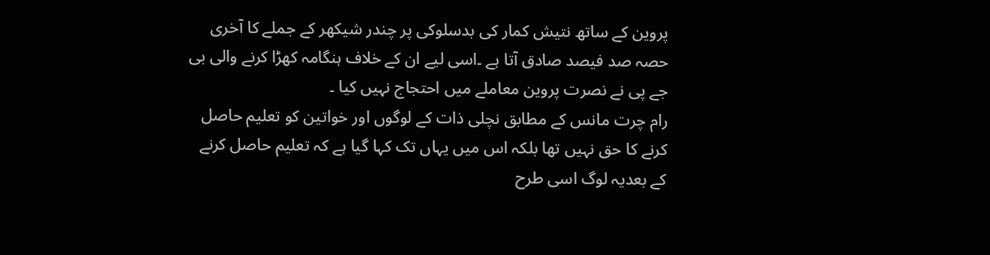پروین کے ساتھ نتیش کمار کی بدسلوکی پر چندر شیکھر کے جملے کا آخری حصہ صد فیصد صادق آتا ہے ۔اسی لیے ان کے خلاف ہنگامہ کھڑا کرنے والی بی جے پی نے نصرت پروین معاملے میں احتجاج نہیں کیا ۔
رام چرت مانس کے مطابق نچلی ذات کے لوگوں اور خواتین کو تعلیم حاصل کرنے کا حق نہیں تھا بلکہ اس میں یہاں تک کہا گیا ہے کہ تعلیم حاصل کرنے کے بعدیہ لوگ اسی طرح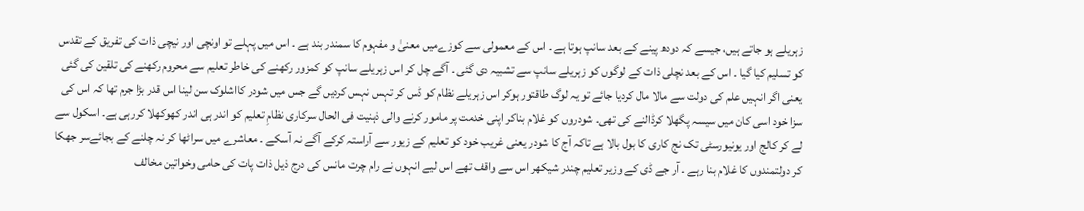زہریلے ہو جاتے ہیں، جیسے کہ دودھ پینے کے بعد سانپ ہوتا ہے ۔ اس کے معمولی سے کوزےمیں معنیٰ و مفہوم کا سمندر بند ہے ۔ اس میں پہلے تو اونچی اور نیچی ذات کی تفریق کے تقدس کو تسلیم کیا گیا ۔ اس کے بعد نچلی ذات کے لوگوں کو زہریلے سانپ سے تشبیہ دی گئی ۔ آگے چل کر اس زہریلے سانپ کو کمزور رکھنے کی خاطر تعلیم سے محروم رکھنے کی تلقین کی گئی یعنی اگر انہیں علم کی دولت سے مالا مال کردیا جائے تو یہ لوگ طاقتور ہوکر اس زہریلے نظام کو ڈس کر تہس نہس کردیں گے جس میں شودر کااشلوک سن لینا اس قدر بڑا جرم تھا کہ اس کی سزا خود اسی کان میں سیسہ پگھلا کرڈالنے کی تھی۔ شودروں کو غلام بناکر اپنی خدمت پر مامور کرنے والی ذہنیت فی الحال سرکاری نظامِ تعلیم کو اندر ہی اندر کھوکھلا کررہی ہے۔ اسکول سے لے کر کالج اور یونیورسٹی تک نج کاری کا بول بالا ہے تاکہ آج کا شودر یعنی غریب خود کو تعلیم کے زیور سے آراستہ کرکے آگے نہ آسکے ۔ معاشرے میں سراٹھا کر نہ چلنے کے بجائےسر جھکا کر دولتمندوں کا غلام بنا رہے ۔ آر جے ڈی کے وزیر تعلیم چندر شیکھر اس سے واقف تھے اس لیے انہوں نے رام چرت مانس کی درج ذیل ذات پات کی حامی وخواتین مخالف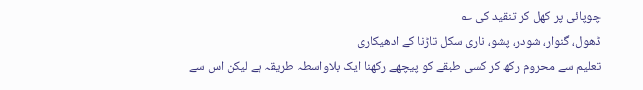چوپائی پر کھل کر تنقید کی ؎
ڈھول، گنوار، شودر، پشو، ناری سکل تاڑنا کے ادھیکاری
تعلیم سے محروم رکھ کر کسی طبقے کو پیچھے رکھنا ایک بلاواسطہ طریقہ ہے لیکن اس سے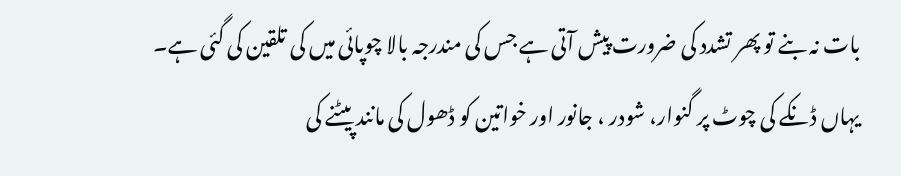بات نہ بنے تو پھر تشدد کی ضرورت پیش آتی ہے جس کی مندرجہ بالا چوپائی میں کی تلقین کی گئی ہے۔ یہاں ڈنکے کی چوٹ پر گنوار، شودر ، جانور اور خواتین کو ڈھول کی مانند پیٹنے کی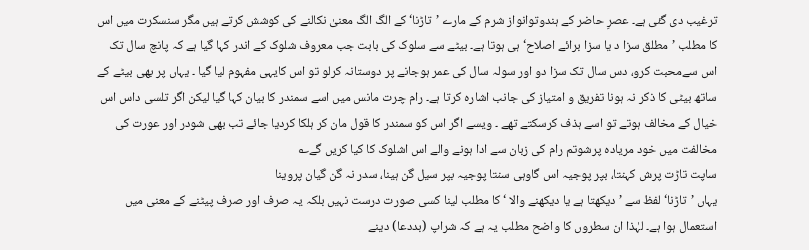ترغیب دی گئی ہے۔ عصرِ حاضر کے ہندوتوانواز شرم کے مارے ’تاڑنا‘ کے الگ الگ معنیٰ نکالنے کی کوشش کرتے ہیں مگر سنسکرت میں اس کا مطلب ’مطلق سزا د یا سزا برائے اصلاح‘ ہی ہوتا ہے۔ بیٹے سے سلوک کی بابت جب معروف شلوک کے اندر کہا گیا ہے کہ پانچ سال تک اس سےمحبت کرو، دس سال تک سزا دو اور سولہ سال کی عمر ہوجانے پر دوستانہ کرلو تو اس کایہی مفہوم لیا گیا ۔ یہاں پر بھی بیٹے کے ساتھ بیٹی کا ذکر نہ ہونا تفریق و امتیاز کی جانب اشارہ کرتا ہے۔ رام چرت مانس میں اسے سمندر کا بیان کہا گیا لیکن اگر تلسی داس اس خیال کے مخالف ہوتے تو اسے ہذف کرسکتے تھے ۔ ویسے اگر اس کو سمندر کا قول مان کر ہلکا کردیا جائے تب بھی شودر اور عورت کی مخالفت میں خود مریادہ پرشوتم رام کی زبان سے ادا ہونے والے اس اشلوک کا کیا کریں گے؎
ساپت تاڑت پرش کہنتا، بپر پوجیہ اس گاوہی سنتا پوجیہ بپر سیل گن ہینا، سدر نہ گن گیان پروینا
یہاں ’تاڑنا‘لفظ سے ’دیکھتا ہے یا دیکھنے والا ‘ کا مطلب لینا کسی صورت درست نہیں بلکہ یہ صرف اور صرف پیٹنے کے معنی میں استعمال ہوا ہے۔ لہٰذا ان سطروں کا واضح مطلب یہ ہے کہ شراپ (بددعا) دینے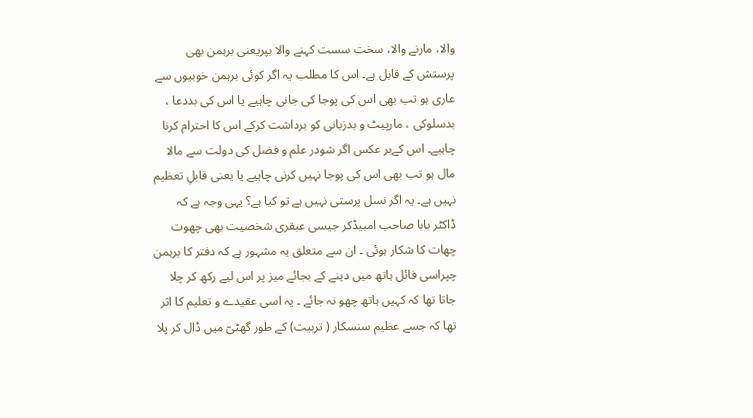والا، مارنے والا، سخت سست کہنے والا بپریعنی برہمن بھی پرستش کے قابل ہے۔ اس کا مطلب یہ اگر کوئی برہمن خوبیوں سے عاری ہو تب بھی اس کی پوجا کی جانی چاہیے یا اس کی بددعا ، بدسلوکی ، مارپیٹ و بدزبانی کو برداشت کرکے اس کا احترام کرنا چاہیے۔ اس کےبر عکس اگر شودر علم و فضل کی دولت سے مالا مال ہو تب بھی اس کی پوجا نہیں کرنی چاہیے یا یعنی قابلِ تعظیم نہیں ہے۔ یہ اگر نسل پرستی نہیں ہے تو کیا ہے؟ یہی وجہ ہے کہ ڈاکٹر بابا صاحب امبیڈکر جیسی عبقری شخصیت بھی چھوت چھات کا شکار ہوئی ۔ ان سے متعلق یہ مشہور ہے کہ دفتر کا برہمن چپراسی فائل ہاتھ میں دینے کے بجائے میز پر اس لیے رکھ کر چلا جاتا تھا کہ کہیں ہاتھ چھو نہ جائے ۔ یہ اسی عقیدے و تعلیم کا اثر تھا کہ جسے عظیم سنسکار ( تربیت) کے طور گھٹیّ میں ڈال کر پلا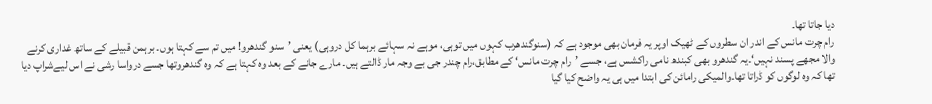دیا جاتا تھا۔
رام چرت مانس کے اندر ان سطروں کے ٹھیک اوپر یہ فرمان بھی موجود ہے کہ (سنوگندھرب کہوں میں توہی، موہے نہ سہائے برہما کل دروہی) یعنی ’سنو گندھرو! میں تم سے کہتا ہوں۔ برہمن قبیلے کے ساتھ غداری کرنے والا مجھے پسند نہیں‘۔یہ گندھرو بھی کبندھ نامی راکشس ہے، جسے ’رام چرت مانس‘ کے مطابق،رام چندر جی بے وجہ مار ڈالتے ہیں۔ مارے جانے کے بعد وہ کہتا ہے کہ وہ گندھروتھا جسے درواسا رشی نے اس لیےشراپ دیا تھا کہ وہ لوگوں کو ڈراتا تھا۔والمیکی رامائن کی ابتدا میں ہی یہ واضح کیا گیا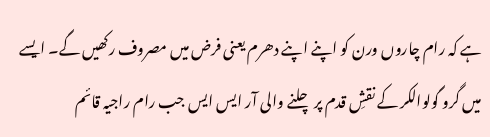ہے کہ رام چاروں ورن کو اپنے اپنے دھرم یعنی فرض میں مصروف رکھیں گے۔ ایسے میں گرو گولوالکر کے نقشِ قدم پر چلنے والی آر ایس ایس جب رام راجیہ قائم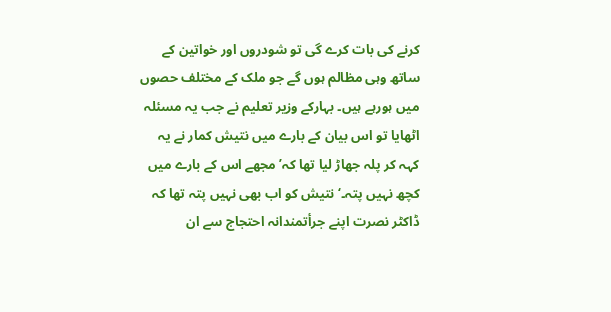کرنے کی بات کرے گی تو شودروں اور خواتین کے ساتھ وہی مظالم ہوں گے جو ملک کے مختلف حصوں میں ہورہے ہیں۔ بہارکے وزیر تعلیم نے جب یہ مسئلہ اٹھایا تو اس بیان کے بارے میں نتیش کمار نے یہ کہہ کر پلہ جھاڑ لیا تھا کہ’مجھے اس کے بارے میں کچھ نہیں پتہ۔‘ نتیش کو اب بھی نہیں پتہ تھا کہ ڈاکٹر نصرت اپنے جرأتمندانہ احتجاج سے ان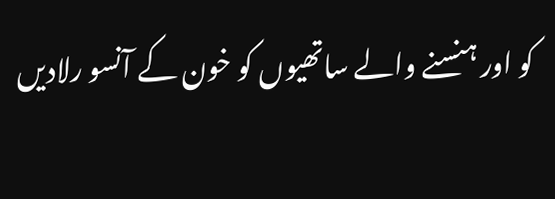کو اور ہنسنے والے ساتھیوں کو خون کے آنسو رلادیں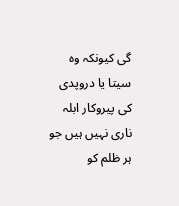گی کیونکہ وہ سیتا یا دروپدی کی پیروکار ابلہ ناری نہیں ہیں جو ہر ظلم کو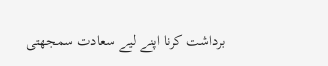برداشت کرنا اپنے لیے سعادت سمجھتی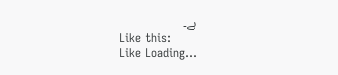ہے۔
Like this:
Like Loading...